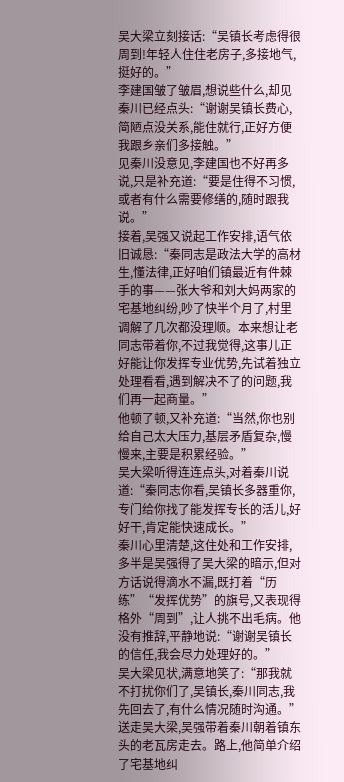吴大梁立刻接话:“吴镇长考虑得很周到!年轻人住住老房子,多接地气,挺好的。”
李建国皱了皱眉,想说些什么,却见秦川已经点头:“谢谢吴镇长费心,简陋点没关系,能住就行,正好方便我跟乡亲们多接触。”
见秦川没意见,李建国也不好再多说,只是补充道:“要是住得不习惯,或者有什么需要修缮的,随时跟我说。”
接着,吴强又说起工作安排,语气依旧诚恳:“秦同志是政法大学的高材生,懂法律,正好咱们镇最近有件棘手的事——张大爷和刘大妈两家的宅基地纠纷,吵了快半个月了,村里调解了几次都没理顺。本来想让老同志带着你,不过我觉得,这事儿正好能让你发挥专业优势,先试着独立处理看看,遇到解决不了的问题,我们再一起商量。”
他顿了顿,又补充道:“当然,你也别给自己太大压力,基层矛盾复杂,慢慢来,主要是积累经验。”
吴大梁听得连连点头,对着秦川说道:“秦同志你看,吴镇长多器重你,专门给你找了能发挥专长的活儿,好好干,肯定能快速成长。”
秦川心里清楚,这住处和工作安排,多半是吴强得了吴大梁的暗示,但对方话说得滴水不漏,既打着“历练”“发挥优势”的旗号,又表现得格外“周到”,让人挑不出毛病。他没有推辞,平静地说:“谢谢吴镇长的信任,我会尽力处理好的。”
吴大梁见状,满意地笑了:“那我就不打扰你们了,吴镇长,秦川同志,我先回去了,有什么情况随时沟通。”
送走吴大梁,吴强带着秦川朝着镇东头的老瓦房走去。路上,他简单介绍了宅基地纠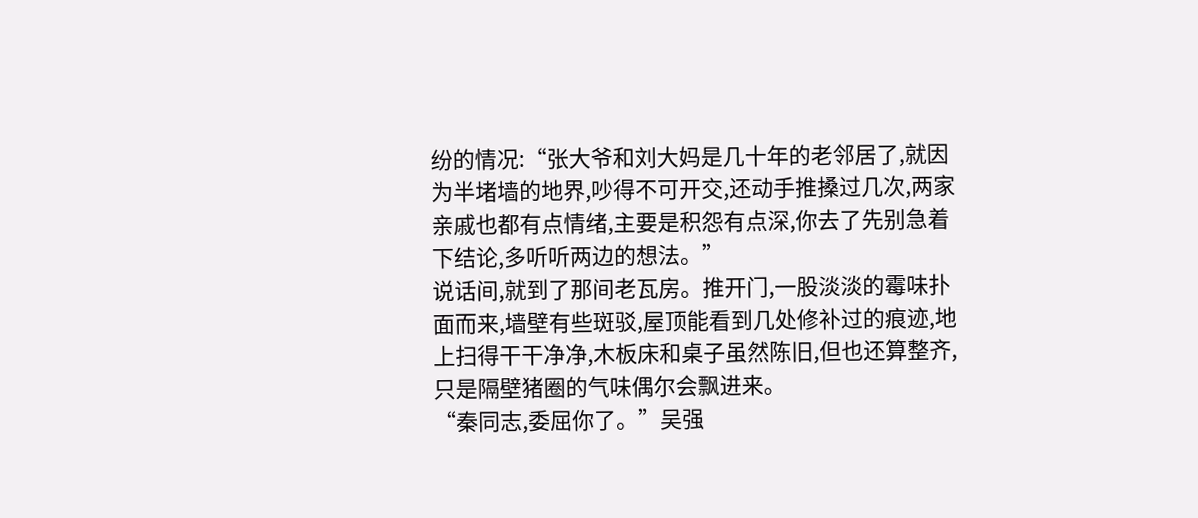纷的情况:“张大爷和刘大妈是几十年的老邻居了,就因为半堵墙的地界,吵得不可开交,还动手推搡过几次,两家亲戚也都有点情绪,主要是积怨有点深,你去了先别急着下结论,多听听两边的想法。”
说话间,就到了那间老瓦房。推开门,一股淡淡的霉味扑面而来,墙壁有些斑驳,屋顶能看到几处修补过的痕迹,地上扫得干干净净,木板床和桌子虽然陈旧,但也还算整齐,只是隔壁猪圈的气味偶尔会飘进来。
“秦同志,委屈你了。”吴强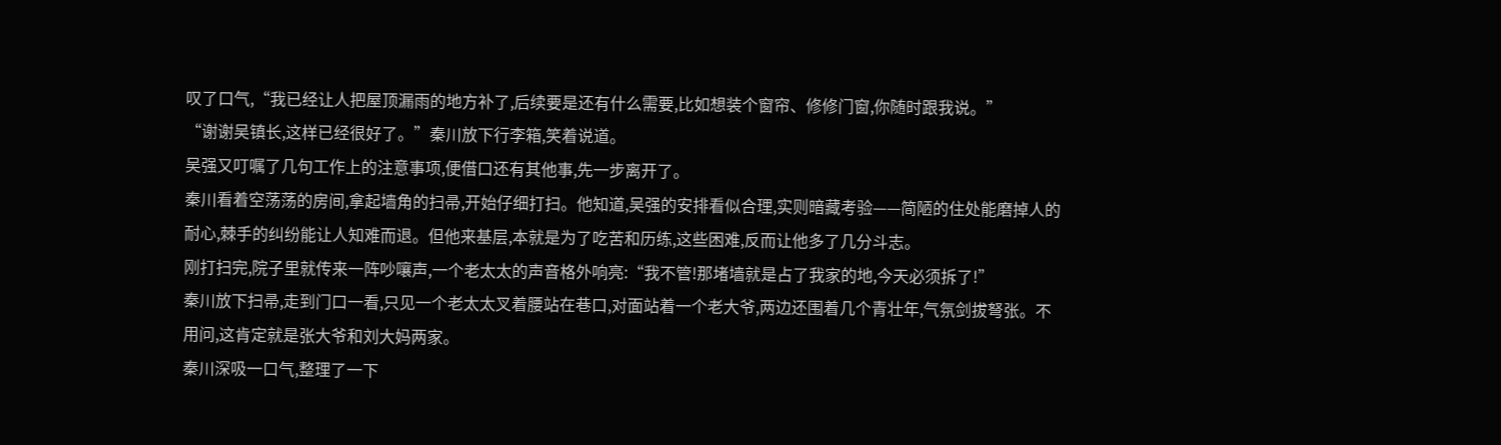叹了口气,“我已经让人把屋顶漏雨的地方补了,后续要是还有什么需要,比如想装个窗帘、修修门窗,你随时跟我说。”
“谢谢吴镇长,这样已经很好了。”秦川放下行李箱,笑着说道。
吴强又叮嘱了几句工作上的注意事项,便借口还有其他事,先一步离开了。
秦川看着空荡荡的房间,拿起墙角的扫帚,开始仔细打扫。他知道,吴强的安排看似合理,实则暗藏考验——简陋的住处能磨掉人的耐心,棘手的纠纷能让人知难而退。但他来基层,本就是为了吃苦和历练,这些困难,反而让他多了几分斗志。
刚打扫完,院子里就传来一阵吵嚷声,一个老太太的声音格外响亮:“我不管!那堵墙就是占了我家的地,今天必须拆了!”
秦川放下扫帚,走到门口一看,只见一个老太太叉着腰站在巷口,对面站着一个老大爷,两边还围着几个青壮年,气氛剑拔弩张。不用问,这肯定就是张大爷和刘大妈两家。
秦川深吸一口气,整理了一下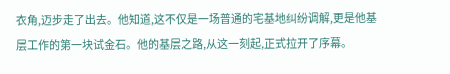衣角,迈步走了出去。他知道,这不仅是一场普通的宅基地纠纷调解,更是他基层工作的第一块试金石。他的基层之路,从这一刻起,正式拉开了序幕。